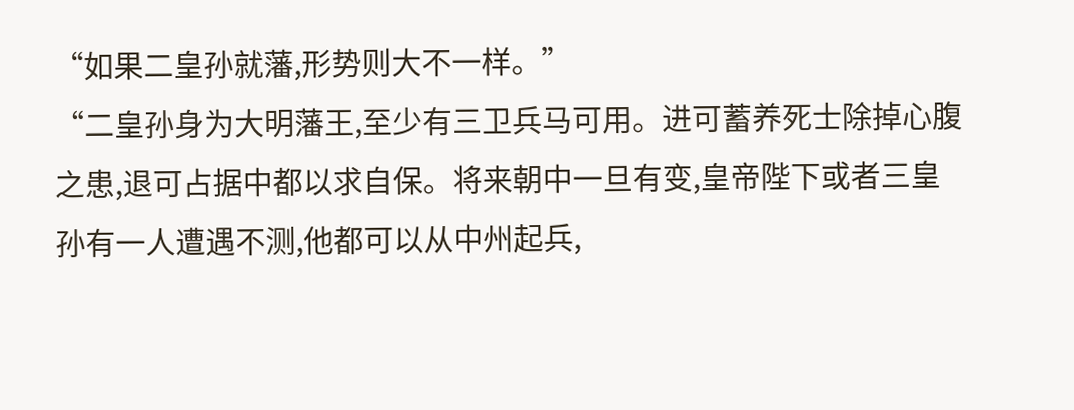“如果二皇孙就藩,形势则大不一样。”
“二皇孙身为大明藩王,至少有三卫兵马可用。进可蓄养死士除掉心腹之患,退可占据中都以求自保。将来朝中一旦有变,皇帝陛下或者三皇孙有一人遭遇不测,他都可以从中州起兵,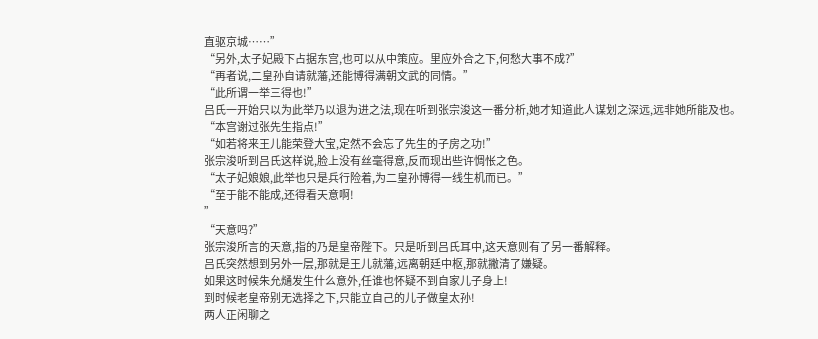直驱京城……”
“另外,太子妃殿下占据东宫,也可以从中策应。里应外合之下,何愁大事不成?”
“再者说,二皇孙自请就藩,还能博得满朝文武的同情。”
“此所谓一举三得也!”
吕氏一开始只以为此举乃以退为进之法,现在听到张宗浚这一番分析,她才知道此人谋划之深远,远非她所能及也。
“本宫谢过张先生指点!”
“如若将来王儿能荣登大宝,定然不会忘了先生的子房之功!”
张宗浚听到吕氏这样说,脸上没有丝毫得意,反而现出些许惆怅之色。
“太子妃娘娘,此举也只是兵行险着,为二皇孙博得一线生机而已。”
“至于能不能成,还得看天意啊!
”
“天意吗?”
张宗浚所言的天意,指的乃是皇帝陛下。只是听到吕氏耳中,这天意则有了另一番解释。
吕氏突然想到另外一层,那就是王儿就藩,远离朝廷中枢,那就撇清了嫌疑。
如果这时候朱允熥发生什么意外,任谁也怀疑不到自家儿子身上!
到时候老皇帝别无选择之下,只能立自己的儿子做皇太孙!
两人正闲聊之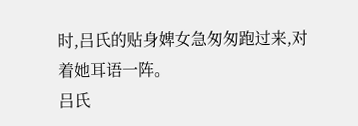时,吕氏的贴身婢女急匆匆跑过来,对着她耳语一阵。
吕氏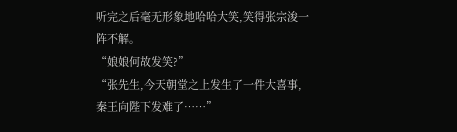听完之后毫无形象地哈哈大笑,笑得张宗浚一阵不解。
“娘娘何故发笑?”
“张先生,今天朝堂之上发生了一件大喜事,秦王向陛下发难了……”